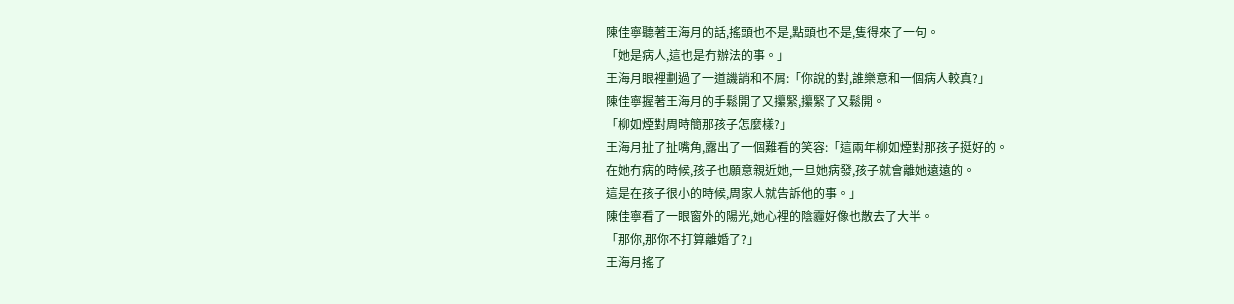陳佳寧聽著王海月的話,搖頭也不是,點頭也不是,隻得來了一句。
「她是病人,這也是冇辦法的事。」
王海月眼裡劃過了一道譏誚和不屑:「你說的對,誰樂意和一個病人較真?」
陳佳寧握著王海月的手鬆開了又攥緊,攥緊了又鬆開。
「柳如煙對周時簡那孩子怎麼樣?」
王海月扯了扯嘴角,露出了一個難看的笑容:「這兩年柳如煙對那孩子挺好的。
在她冇病的時候,孩子也願意親近她,一旦她病發,孩子就會離她遠遠的。
這是在孩子很小的時候,周家人就告訴他的事。」
陳佳寧看了一眼窗外的陽光,她心裡的陰霾好像也散去了大半。
「那你,那你不打算離婚了?」
王海月搖了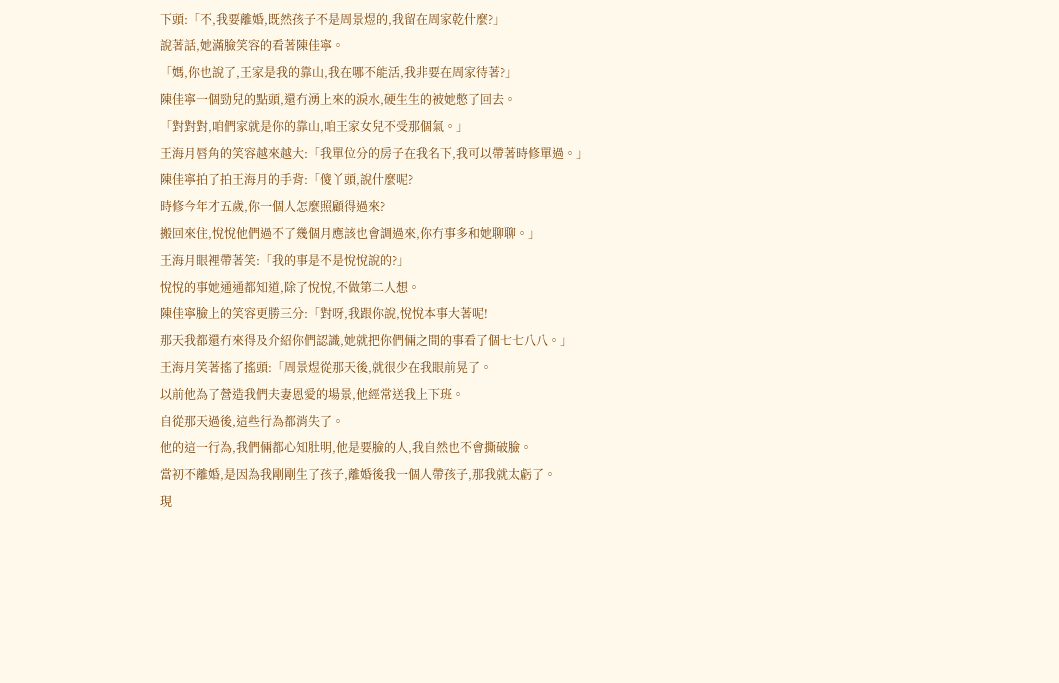下頭:「不,我要離婚,既然孩子不是周景煜的,我留在周家乾什麼?」
說著話,她滿臉笑容的看著陳佳寧。
「媽,你也說了,王家是我的靠山,我在哪不能活,我非要在周家待著?」
陳佳寧一個勁兒的點頭,還冇湧上來的淚水,硬生生的被她憋了回去。
「對對對,咱們家就是你的靠山,咱王家女兒不受那個氣。」
王海月唇角的笑容越來越大:「我單位分的房子在我名下,我可以帶著時修單過。」
陳佳寧拍了拍王海月的手背:「傻丫頭,說什麼呢?
時修今年才五歲,你一個人怎麼照顧得過來?
搬回來住,悅悅他們過不了幾個月應該也會調過來,你冇事多和她聊聊。」
王海月眼裡帶著笑:「我的事是不是悅悅說的?」
悅悅的事她通通都知道,除了悅悅,不做第二人想。
陳佳寧臉上的笑容更勝三分:「對呀,我跟你說,悅悅本事大著呢!
那天我都還冇來得及介紹你們認識,她就把你們倆之間的事看了個七七八八。」
王海月笑著搖了搖頭:「周景煜從那天後,就很少在我眼前晃了。
以前他為了營造我們夫妻恩愛的場景,他經常送我上下班。
自從那天過後,這些行為都消失了。
他的這一行為,我們倆都心知肚明,他是要臉的人,我自然也不會撕破臉。
當初不離婚,是因為我剛剛生了孩子,離婚後我一個人帶孩子,那我就太虧了。
現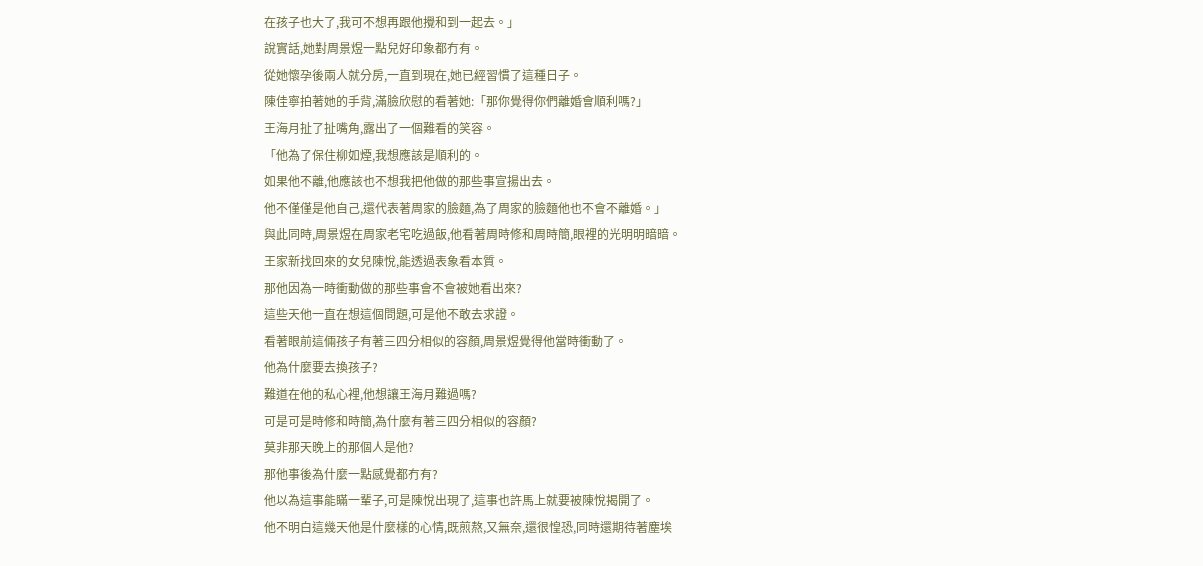在孩子也大了,我可不想再跟他攪和到一起去。」
說實話,她對周景煜一點兒好印象都冇有。
從她懷孕後兩人就分房,一直到現在,她已經習慣了這種日子。
陳佳寧拍著她的手背,滿臉欣慰的看著她:「那你覺得你們離婚會順利嗎?」
王海月扯了扯嘴角,露出了一個難看的笑容。
「他為了保住柳如煙,我想應該是順利的。
如果他不離,他應該也不想我把他做的那些事宣揚出去。
他不僅僅是他自己,還代表著周家的臉麵,為了周家的臉麵他也不會不離婚。」
與此同時,周景煜在周家老宅吃過飯,他看著周時修和周時簡,眼裡的光明明暗暗。
王家新找回來的女兒陳悅,能透過表象看本質。
那他因為一時衝動做的那些事會不會被她看出來?
這些天他一直在想這個問題,可是他不敢去求證。
看著眼前這倆孩子有著三四分相似的容顏,周景煜覺得他當時衝動了。
他為什麼要去換孩子?
難道在他的私心裡,他想讓王海月難過嗎?
可是可是時修和時簡,為什麼有著三四分相似的容顏?
莫非那天晚上的那個人是他?
那他事後為什麼一點感覺都冇有?
他以為這事能瞞一輩子,可是陳悅出現了,這事也許馬上就要被陳悅揭開了。
他不明白這幾天他是什麼樣的心情,既煎熬,又無奈,還很惶恐,同時還期待著塵埃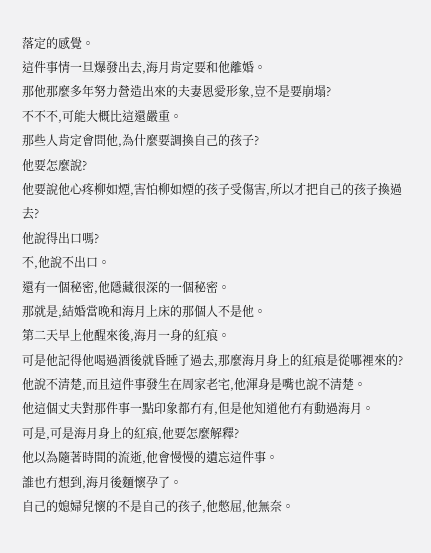落定的感覺。
這件事情一旦爆發出去,海月肯定要和他離婚。
那他那麼多年努力營造出來的夫妻恩愛形象,豈不是要崩塌?
不不不,可能大概比這還嚴重。
那些人肯定會問他,為什麼要調換自己的孩子?
他要怎麼說?
他要說他心疼柳如煙,害怕柳如煙的孩子受傷害,所以才把自己的孩子換過去?
他說得出口嗎?
不,他說不出口。
還有一個秘密,他隱藏很深的一個秘密。
那就是,結婚當晚和海月上床的那個人不是他。
第二天早上他醒來後,海月一身的紅痕。
可是他記得他喝過酒後就昏睡了過去,那麼海月身上的紅痕是從哪裡來的?
他說不清楚,而且這件事發生在周家老宅,他渾身是嘴也說不清楚。
他這個丈夫對那件事一點印象都冇有,但是他知道他冇有動過海月。
可是,可是海月身上的紅痕,他要怎麼解釋?
他以為隨著時間的流逝,他會慢慢的遺忘這件事。
誰也冇想到,海月後麵懷孕了。
自己的媳婦兒懷的不是自己的孩子,他憋屈,他無奈。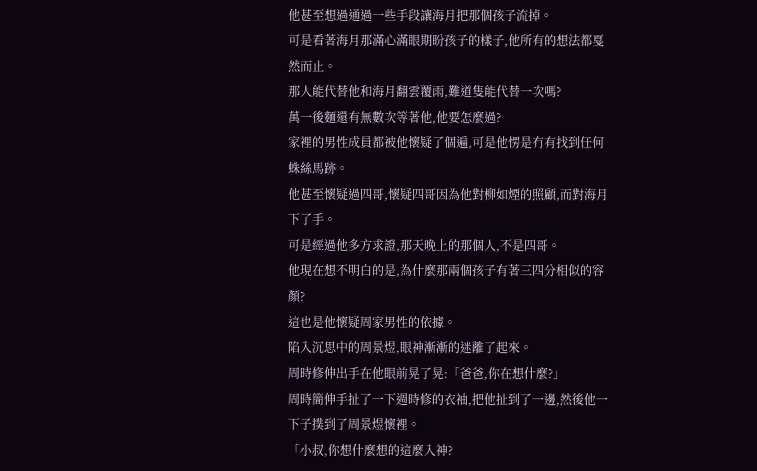他甚至想過通過一些手段讓海月把那個孩子流掉。
可是看著海月那滿心滿眼期盼孩子的樣子,他所有的想法都戛然而止。
那人能代替他和海月翻雲覆雨,難道隻能代替一次嗎?
萬一後麵還有無數次等著他,他要怎麼過?
家裡的男性成員都被他懷疑了個遍,可是他愣是冇有找到任何蛛絲馬跡。
他甚至懷疑過四哥,懷疑四哥因為他對柳如煙的照顧,而對海月下了手。
可是經過他多方求證,那天晚上的那個人,不是四哥。
他現在想不明白的是,為什麼那兩個孩子有著三四分相似的容顏?
這也是他懷疑周家男性的依據。
陷入沉思中的周景煜,眼神漸漸的迷離了起來。
周時修伸出手在他眼前晃了晃:「爸爸,你在想什麼?」
周時簡伸手扯了一下週時修的衣袖,把他扯到了一邊,然後他一下子撲到了周景煜懷裡。
「小叔,你想什麼想的這麼入神?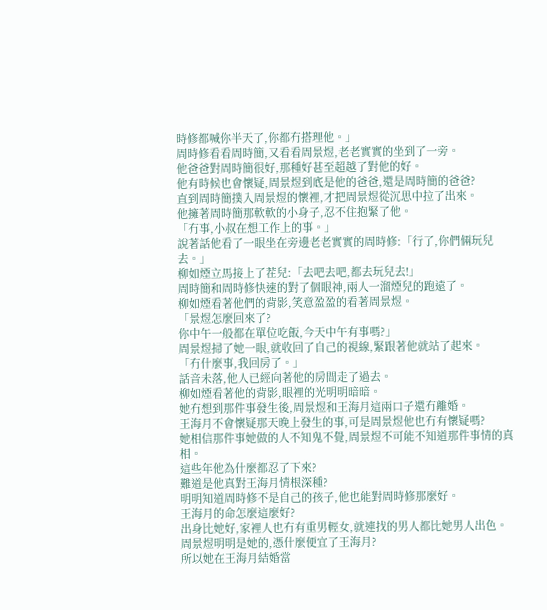時修都喊你半天了,你都冇搭理他。」
周時修看看周時簡,又看看周景煜,老老實實的坐到了一旁。
他爸爸對周時簡很好,那種好甚至超越了對他的好。
他有時候也會懷疑,周景煜到底是他的爸爸,還是周時簡的爸爸?
直到周時簡撲入周景煜的懷裡,才把周景煜從沉思中拉了出來。
他擁著周時簡那軟軟的小身子,忍不住抱緊了他。
「冇事,小叔在想工作上的事。」
說著話他看了一眼坐在旁邊老老實實的周時修:「行了,你們倆玩兒去。」
柳如煙立馬接上了茬兒:「去吧去吧,都去玩兒去!」
周時簡和周時修快速的對了個眼神,兩人一溜煙兒的跑遠了。
柳如煙看著他們的背影,笑意盈盈的看著周景煜。
「景煜怎麼回來了?
你中午一般都在單位吃飯,今天中午有事嗎?」
周景煜掃了她一眼,就收回了自己的視線,緊跟著他就站了起來。
「冇什麼事,我回房了。」
話音未落,他人已經向著他的房間走了過去。
柳如煙看著他的背影,眼裡的光明明暗暗。
她冇想到那件事發生後,周景煜和王海月這兩口子還冇離婚。
王海月不會懷疑那天晚上發生的事,可是周景煜他也冇有懷疑嗎?
她相信那件事她做的人不知鬼不覺,周景煜不可能不知道那件事情的真相。
這些年他為什麼都忍了下來?
難道是他真對王海月情根深種?
明明知道周時修不是自己的孩子,他也能對周時修那麼好。
王海月的命怎麼這麼好?
出身比她好,家裡人也冇有重男輕女,就連找的男人都比她男人出色。
周景煜明明是她的,憑什麼便宜了王海月?
所以她在王海月結婚當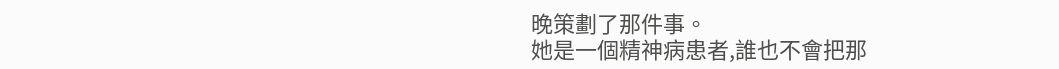晚策劃了那件事。
她是一個精神病患者,誰也不會把那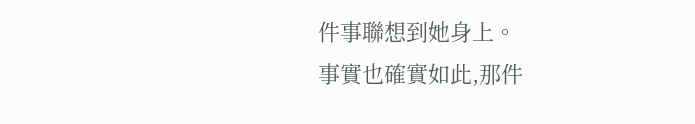件事聯想到她身上。
事實也確實如此,那件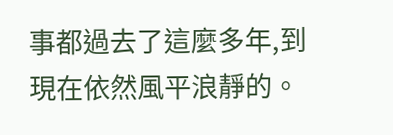事都過去了這麼多年,到現在依然風平浪靜的。